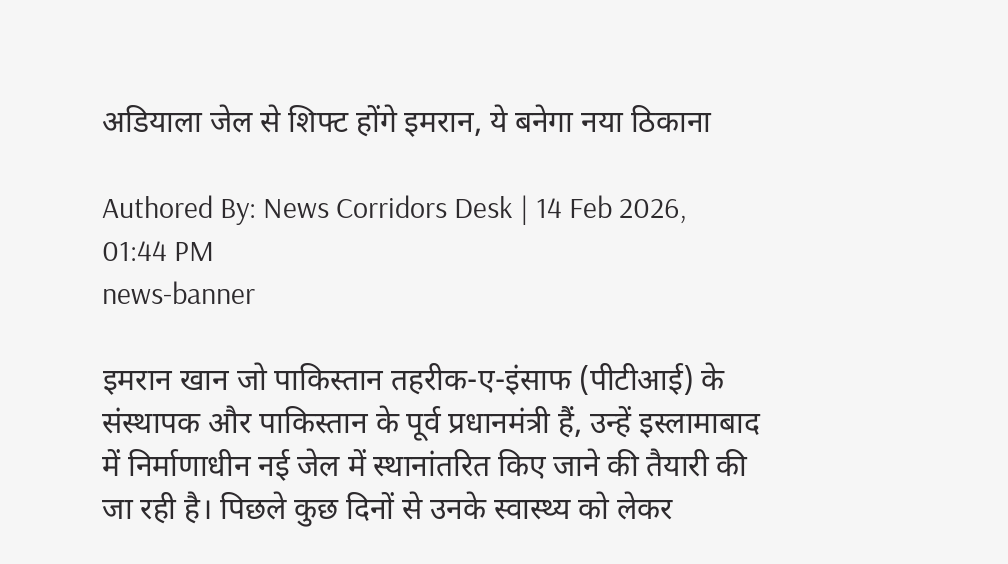अडियाला जेल से शिफ्ट होंगे इमरान, ये बनेगा नया ठिकाना

Authored By: News Corridors Desk | 14 Feb 2026, 01:44 PM
news-banner

इमरान खान जो पाकिस्तान तहरीक-ए-इंसाफ (पीटीआई) के संस्थापक और पाकिस्तान के पूर्व प्रधानमंत्री हैं, उन्हें इस्लामाबाद में निर्माणाधीन नई जेल में स्थानांतरित किए जाने की तैयारी की जा रही है। पिछले कुछ दिनों से उनके स्वास्थ्य को लेकर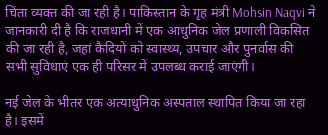चिंता व्यक्त की जा रही है। पाकिस्तान के गृह मंत्री Mohsin Naqvi ने जानकारी दी है कि राजधानी में एक आधुनिक जेल प्रणाली विकसित की जा रही है, जहां कैदियों को स्वास्थ्य, उपचार और पुनर्वास की सभी सुविधाएं एक ही परिसर में उपलब्ध कराई जाएंगी।

नई जेल के भीतर एक अत्याधुनिक अस्पताल स्थापित किया जा रहा है। इसमें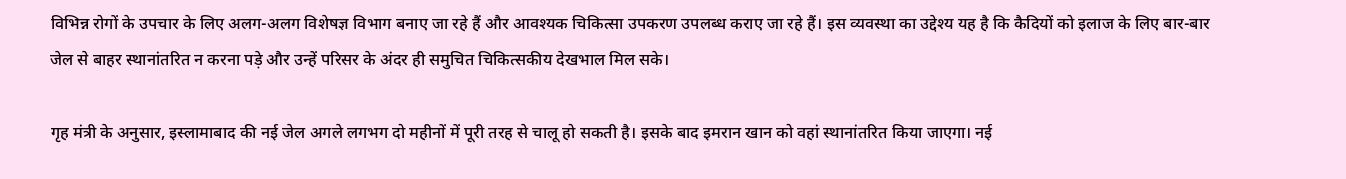विभिन्न रोगों के उपचार के लिए अलग-अलग विशेषज्ञ विभाग बनाए जा रहे हैं और आवश्यक चिकित्सा उपकरण उपलब्ध कराए जा रहे हैं। इस व्यवस्था का उद्देश्य यह है कि कैदियों को इलाज के लिए बार-बार जेल से बाहर स्थानांतरित न करना पड़े और उन्हें परिसर के अंदर ही समुचित चिकित्सकीय देखभाल मिल सके।

गृह मंत्री के अनुसार, इस्लामाबाद की नई जेल अगले लगभग दो महीनों में पूरी तरह से चालू हो सकती है। इसके बाद इमरान खान को वहां स्थानांतरित किया जाएगा। नई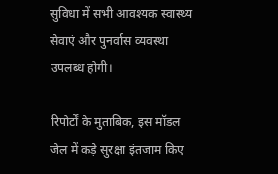सुविधा में सभी आवश्यक स्वास्थ्य सेवाएं और पुनर्वास व्यवस्था उपलब्ध होगी।

रिपोर्टों के मुताबिक, इस मॉडल जेल में कड़े सुरक्षा इंतजाम किए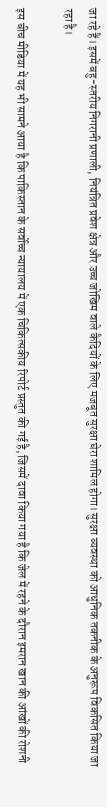जा रहे हैं। इसमें बहु-स्तरीय निगरानी प्रणाली, नियंत्रित प्रवेश क्षेत्र और उच्च जोखिम वाले कैदियों के लिए मजबूत सुरक्षा घेरा शामिल होगा। सुरक्षा व्यवस्था को आधुनिक तकनीक के अनुरूप विकसित किया जा रहा है।

इस बीच मीडिया में यह भी सामने आया है कि पाकिस्तान के सर्वोच्च न्यायालय में एक चिकित्सकीय रिपोर्ट प्रस्तुत की गई है, जिसमें दावा किया गया है कि जेल में रहने के दौरान इमरान खान की आंखों की रोशनी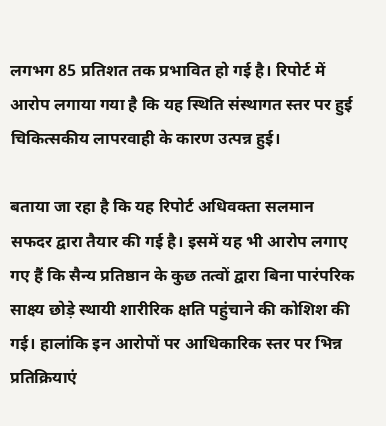लगभग 85 प्रतिशत तक प्रभावित हो गई है। रिपोर्ट में आरोप लगाया गया है कि यह स्थिति संस्थागत स्तर पर हुई चिकित्सकीय लापरवाही के कारण उत्पन्न हुई।

बताया जा रहा है कि यह रिपोर्ट अधिवक्ता सलमान सफदर द्वारा तैयार की गई है। इसमें यह भी आरोप लगाए गए हैं कि सैन्य प्रतिष्ठान के कुछ तत्वों द्वारा बिना पारंपरिक साक्ष्य छोड़े स्थायी शारीरिक क्षति पहुंचाने की कोशिश की गई। हालांकि इन आरोपों पर आधिकारिक स्तर पर भिन्न प्रतिक्रियाएं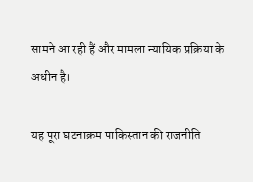सामने आ रही हैं और मामला न्यायिक प्रक्रिया के अधीन है।

यह पूरा घटनाक्रम पाकिस्तान की राजनीति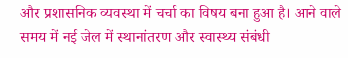और प्रशासनिक व्यवस्था में चर्चा का विषय बना हुआ है। आने वाले समय में नई जेल में स्थानांतरण और स्वास्थ्य संबंधी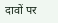दावों पर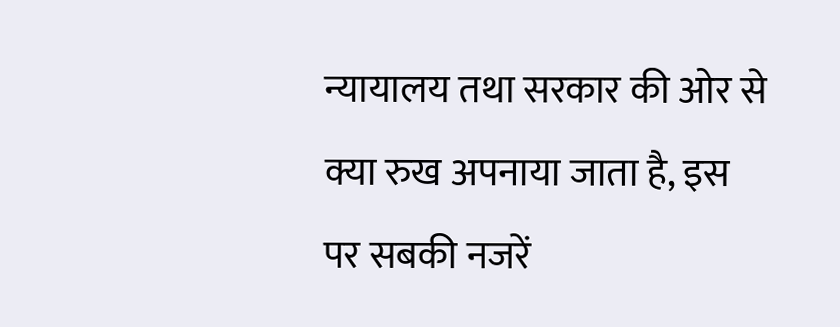न्यायालय तथा सरकार की ओर से क्या रुख अपनाया जाता है, इस पर सबकी नजरें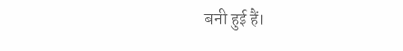बनी हुई हैं।